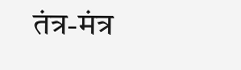तंत्र-मंत्र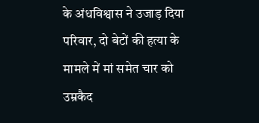के अंधविश्वास ने उजाड़ दिया परिवार, दो बेटों की हत्या के मामले में मां समेत चार को उम्रकैद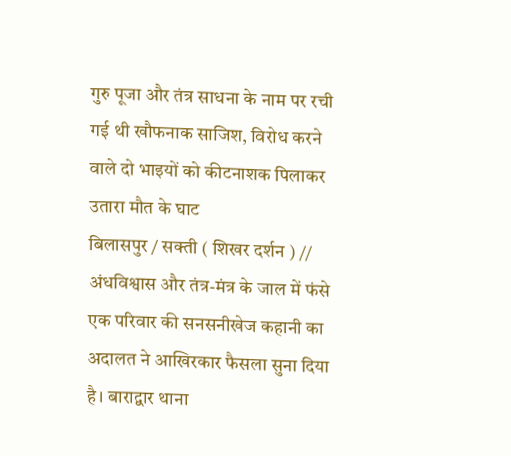गुरु पूजा और तंत्र साधना के नाम पर रची गई थी खौफनाक साजिश, विरोध करने वाले दो भाइयों को कीटनाशक पिलाकर उतारा मौत के घाट
बिलासपुर / सक्ती ( शिखर दर्शन ) // अंधविश्वास और तंत्र-मंत्र के जाल में फंसे एक परिवार की सनसनीखेज कहानी का अदालत ने आखिरकार फैसला सुना दिया है। बाराद्वार थाना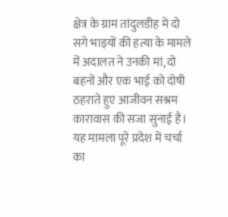क्षेत्र के ग्राम तांदुलडीह में दो सगे भाइयों की हत्या के मामले में अदालत ने उनकी मां, दो बहनों और एक भाई को दोषी ठहराते हुए आजीवन सश्रम कारावास की सजा सुनाई है। यह मामला पूरे प्रदेश में चर्चा का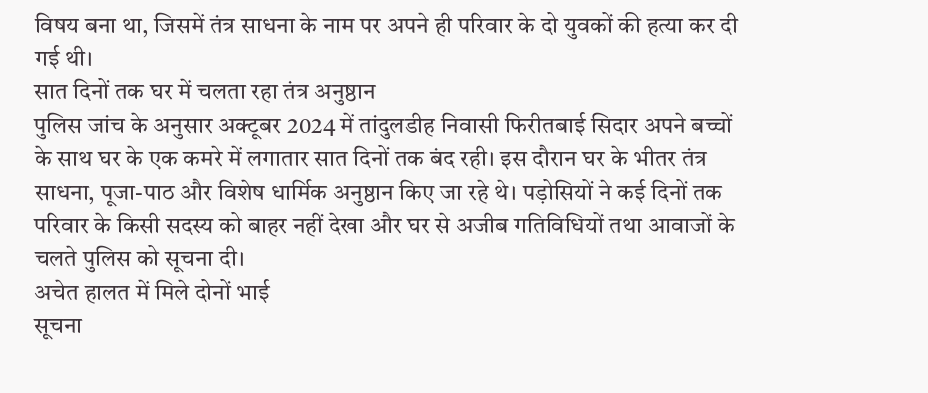विषय बना था, जिसमें तंत्र साधना के नाम पर अपने ही परिवार के दो युवकों की हत्या कर दी गई थी।
सात दिनों तक घर में चलता रहा तंत्र अनुष्ठान
पुलिस जांच के अनुसार अक्टूबर 2024 में तांदुलडीह निवासी फिरीतबाई सिदार अपने बच्चों के साथ घर के एक कमरे में लगातार सात दिनों तक बंद रही। इस दौरान घर के भीतर तंत्र साधना, पूजा-पाठ और विशेष धार्मिक अनुष्ठान किए जा रहे थे। पड़ोसियों ने कई दिनों तक परिवार के किसी सदस्य को बाहर नहीं देखा और घर से अजीब गतिविधियों तथा आवाजों के चलते पुलिस को सूचना दी।
अचेत हालत में मिले दोनों भाई
सूचना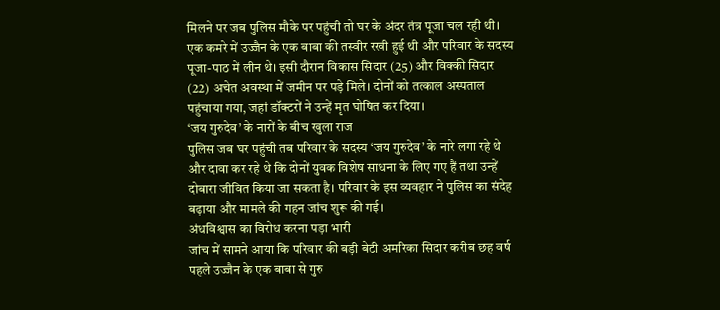मिलने पर जब पुलिस मौके पर पहुंची तो घर के अंदर तंत्र पूजा चल रही थी। एक कमरे में उज्जैन के एक बाबा की तस्वीर रखी हुई थी और परिवार के सदस्य पूजा-पाठ में लीन थे। इसी दौरान विकास सिदार (25) और विक्की सिदार (22) अचेत अवस्था में जमीन पर पड़े मिले। दोनों को तत्काल अस्पताल पहुंचाया गया, जहां डॉक्टरों ने उन्हें मृत घोषित कर दिया।
‘जय गुरुदेव’ के नारों के बीच खुला राज
पुलिस जब घर पहुंची तब परिवार के सदस्य ‘जय गुरुदेव’ के नारे लगा रहे थे और दावा कर रहे थे कि दोनों युवक विशेष साधना के लिए गए हैं तथा उन्हें दोबारा जीवित किया जा सकता है। परिवार के इस व्यवहार ने पुलिस का संदेह बढ़ाया और मामले की गहन जांच शुरू की गई।
अंधविश्वास का विरोध करना पड़ा भारी
जांच में सामने आया कि परिवार की बड़ी बेटी अमरिका सिदार करीब छह वर्ष पहले उज्जैन के एक बाबा से गुरु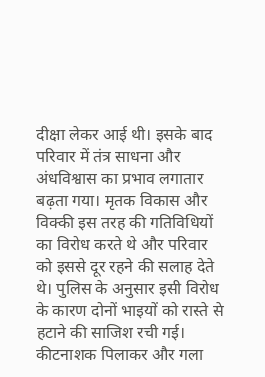दीक्षा लेकर आई थी। इसके बाद परिवार में तंत्र साधना और अंधविश्वास का प्रभाव लगातार बढ़ता गया। मृतक विकास और विक्की इस तरह की गतिविधियों का विरोध करते थे और परिवार को इससे दूर रहने की सलाह देते थे। पुलिस के अनुसार इसी विरोध के कारण दोनों भाइयों को रास्ते से हटाने की साजिश रची गई।
कीटनाशक पिलाकर और गला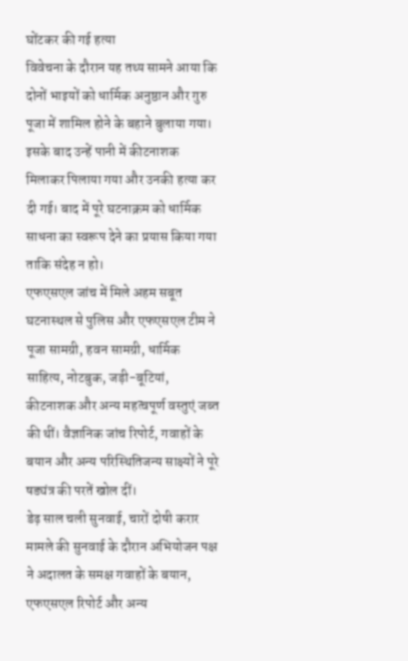घोंटकर की गई हत्या
विवेचना के दौरान यह तथ्य सामने आया कि दोनों भाइयों को धार्मिक अनुष्ठान और गुरु पूजा में शामिल होने के बहाने बुलाया गया। इसके बाद उन्हें पानी में कीटनाशक मिलाकर पिलाया गया और उनकी हत्या कर दी गई। बाद में पूरे घटनाक्रम को धार्मिक साधना का स्वरूप देने का प्रयास किया गया ताकि संदेह न हो।
एफएसएल जांच में मिले अहम सबूत
घटनास्थल से पुलिस और एफएसएल टीम ने पूजा सामग्री, हवन सामग्री, धार्मिक साहित्य, नोटबुक, जड़ी-बूटियां, कीटनाशक और अन्य महत्वपूर्ण वस्तुएं जब्त की थीं। वैज्ञानिक जांच रिपोर्ट, गवाहों के बयान और अन्य परिस्थितिजन्य साक्ष्यों ने पूरे षड्यंत्र की परतें खोल दीं।
डेढ़ साल चली सुनवाई, चारों दोषी करार
मामले की सुनवाई के दौरान अभियोजन पक्ष ने अदालत के समक्ष गवाहों के बयान, एफएसएल रिपोर्ट और अन्य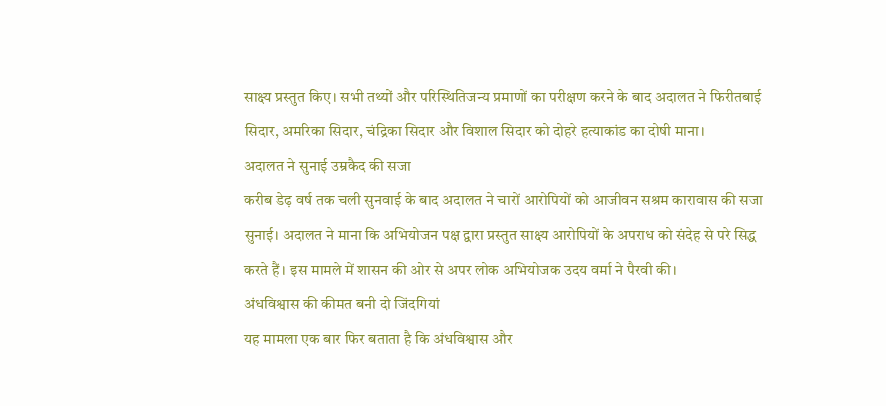साक्ष्य प्रस्तुत किए। सभी तथ्यों और परिस्थितिजन्य प्रमाणों का परीक्षण करने के बाद अदालत ने फिरीतबाई सिदार, अमरिका सिदार, चंद्रिका सिदार और विशाल सिदार को दोहरे हत्याकांड का दोषी माना।
अदालत ने सुनाई उम्रकैद की सजा
करीब डेढ़ वर्ष तक चली सुनवाई के बाद अदालत ने चारों आरोपियों को आजीवन सश्रम कारावास की सजा सुनाई। अदालत ने माना कि अभियोजन पक्ष द्वारा प्रस्तुत साक्ष्य आरोपियों के अपराध को संदेह से परे सिद्ध करते हैं। इस मामले में शासन की ओर से अपर लोक अभियोजक उदय वर्मा ने पैरवी की।
अंधविश्वास की कीमत बनी दो जिंदगियां
यह मामला एक बार फिर बताता है कि अंधविश्वास और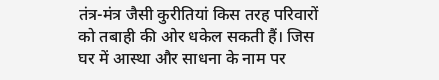तंत्र-मंत्र जैसी कुरीतियां किस तरह परिवारों को तबाही की ओर धकेल सकती हैं। जिस घर में आस्था और साधना के नाम पर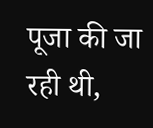पूजा की जा रही थी,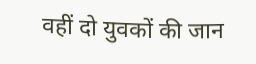वहीं दो युवकों की जान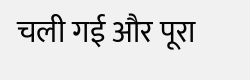चली गई और पूरा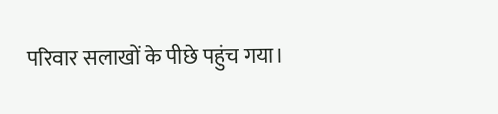परिवार सलाखों के पीछे पहुंच गया।